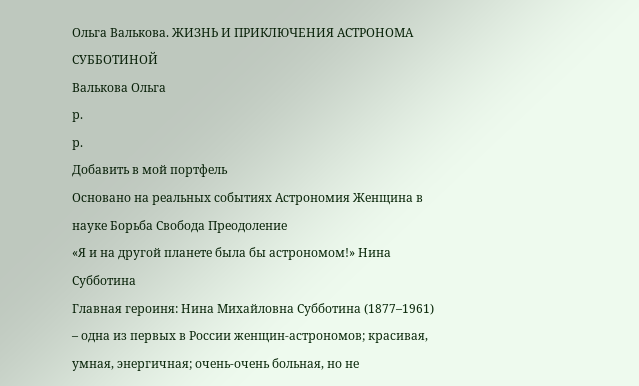Ольга Валькова. ЖИЗНЬ И ПРИКЛЮЧЕНИЯ АСТРОНОМА СУББОТИНОЙ
Валькова Ольга
р.
р.
Добавить в мой портфель
Основано на реальных событиях Астрономия Женщина в науке Борьба Свобода Преодоление
«Я и на другой планете была бы астрономом!» Нина Субботина
Главная героиня: Нина Михайловна Субботина (1877–1961) – одна из первых в России женщин-астрономов; красивая, умная, энергичная; очень-очень больная, но не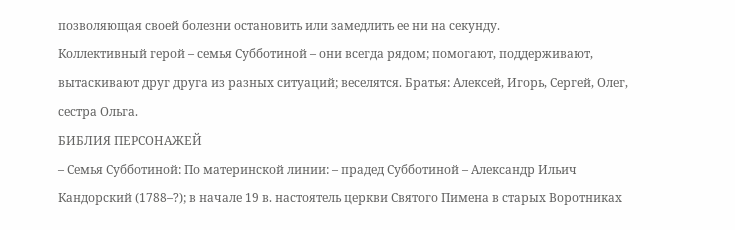позволяющая своей болезни остановить или замедлить ее ни на секунду.
Коллективный герой – семья Субботиной – они всегда рядом; помогают, поддерживают, вытаскивают друг друга из разных ситуаций; веселятся. Братья: Алексей, Игорь, Сергей, Олег, сестра Ольга.
БИБЛИЯ ПЕРСОНАЖЕЙ
– Семья Субботиной: По материнской линии: – прадед Субботиной – Александр Ильич Кандорский (1788–?); в начале 19 в. настоятель церкви Святого Пимена в старых Воротниках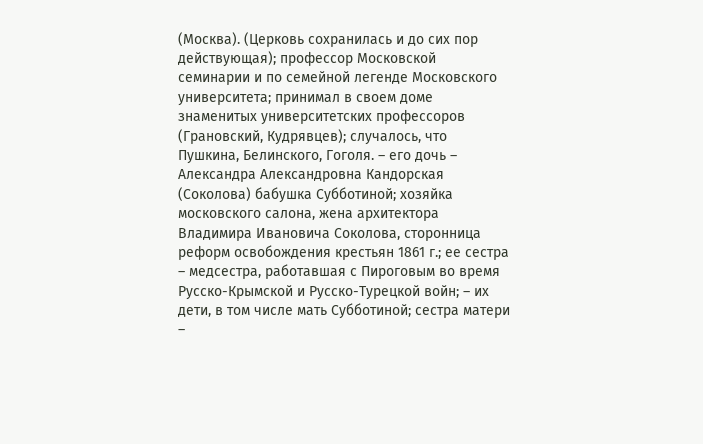(Москва). (Церковь сохранилась и до сих пор действующая); профессор Московской семинарии и по семейной легенде Московского университета; принимал в своем доме знаменитых университетских профессоров (Грановский, Кудрявцев); случалось, что Пушкина, Белинского, Гоголя. – его дочь – Александра Александровна Кандорская (Соколова) бабушка Субботиной; хозяйка московского салона, жена архитектора Владимира Ивановича Соколова, сторонница реформ освобождения крестьян 1861 г.; ее сестра – медсестра, работавшая с Пироговым во время Русско-Крымской и Русско-Турецкой войн; – их дети, в том числе мать Субботиной; сестра матери –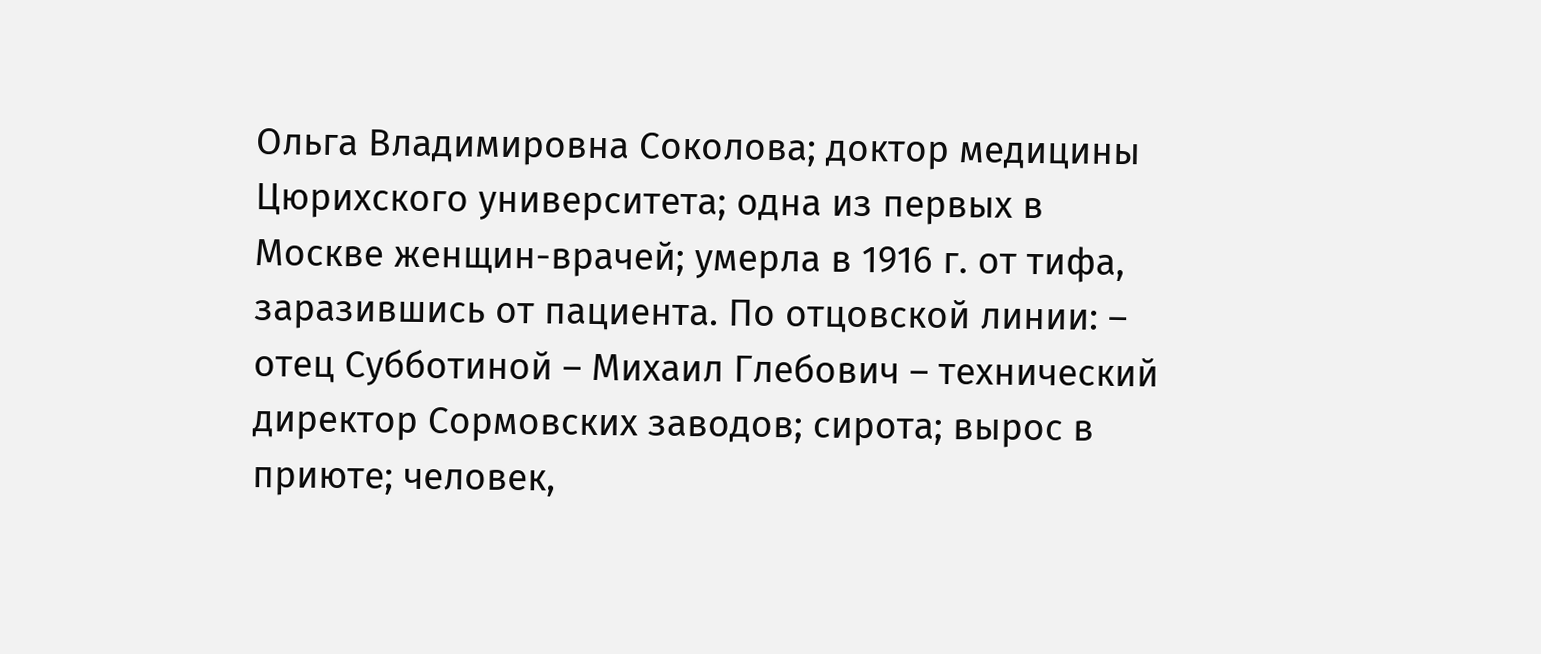Ольга Владимировна Соколова; доктор медицины Цюрихского университета; одна из первых в Москве женщин-врачей; умерла в 1916 г. от тифа, заразившись от пациента. По отцовской линии: – отец Субботиной – Михаил Глебович – технический директор Сормовских заводов; сирота; вырос в приюте; человек,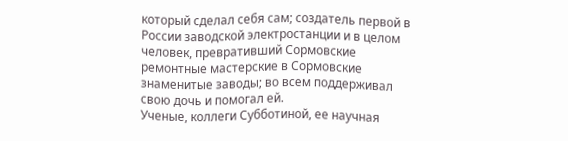который сделал себя сам; создатель первой в России заводской электростанции и в целом человек, превративший Сормовские ремонтные мастерские в Сормовские знаменитые заводы; во всем поддерживал свою дочь и помогал ей.
Ученые, коллеги Субботиной, ее научная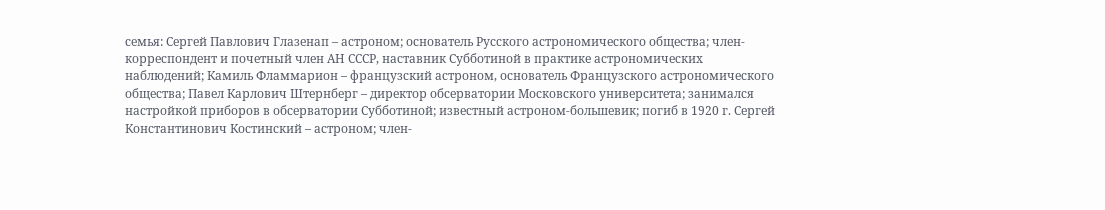семья: Сергей Павлович Глазенап – астроном; основатель Русского астрономического общества; член-корреспондент и почетный член АН СССР, наставник Субботиной в практике астрономических наблюдений; Камиль Фламмарион – французский астроном, основатель Французского астрономического общества; Павел Карлович Штернберг – директор обсерватории Московского университета; занимался настройкой приборов в обсерватории Субботиной; известный астроном-большевик; погиб в 1920 г. Сергей Константинович Костинский – астроном; член-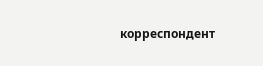корреспондент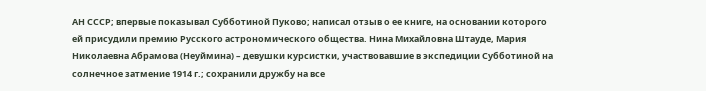АН СССР; впервые показывал Субботиной Пуково; написал отзыв о ее книге, на основании которого ей присудили премию Русского астрономического общества. Нина Михайловна Штауде, Мария Николаевна Абрамова (Неуймина) – девушки курсистки, участвовавшие в экспедиции Субботиной на солнечное затмение 1914 г.; сохранили дружбу на все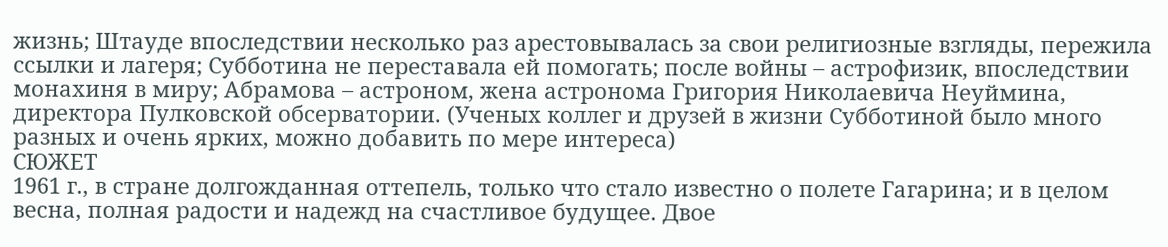жизнь; Штауде впоследствии несколько раз арестовывалась за свои религиозные взгляды, пережила ссылки и лагеря; Субботина не переставала ей помогать; после войны – астрофизик, впоследствии монахиня в миру; Абрамова – астроном, жена астронома Григория Николаевича Неуймина, директора Пулковской обсерватории. (Ученых коллег и друзей в жизни Субботиной было много разных и очень ярких, можно добавить по мере интереса)
СЮЖЕТ
1961 г., в стране долгожданная оттепель, только что стало известно о полете Гагарина; и в целом весна, полная радости и надежд на счастливое будущее. Двое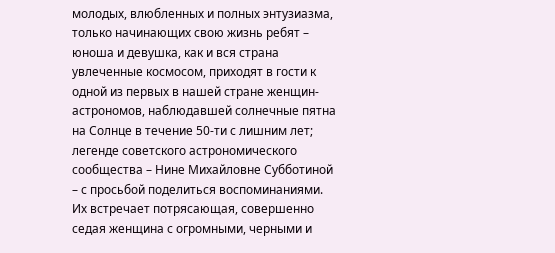молодых, влюбленных и полных энтузиазма, только начинающих свою жизнь ребят – юноша и девушка, как и вся страна увлеченные космосом, приходят в гости к одной из первых в нашей стране женщин-астрономов, наблюдавшей солнечные пятна на Солнце в течение 50-ти с лишним лет; легенде советского астрономического сообщества – Нине Михайловне Субботиной – с просьбой поделиться воспоминаниями. Их встречает потрясающая, совершенно седая женщина с огромными, черными и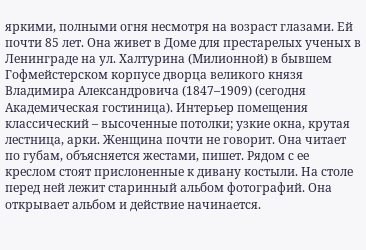яркими, полными огня несмотря на возраст глазами. Ей почти 85 лет. Она живет в Доме для престарелых ученых в Ленинграде на ул. Халтурина (Милионной) в бывшем Гофмейстерском корпусе дворца великого князя Владимира Александровича (1847–1909) (сегодня Академическая гостиница). Интерьер помещения классический – высоченные потолки; узкие окна, крутая лестница, арки. Женщина почти не говорит. Она читает по губам, объясняется жестами, пишет. Рядом с ее креслом стоят прислоненные к дивану костыли. На столе перед ней лежит старинный альбом фотографий. Она открывает альбом и действие начинается.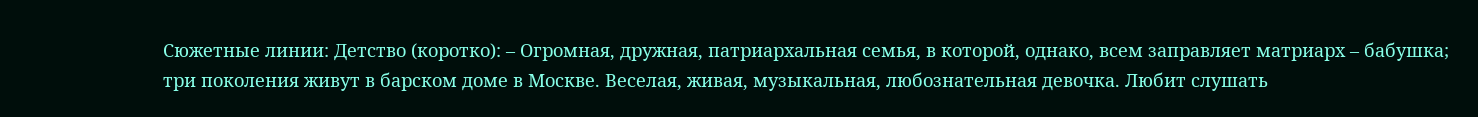Сюжетные линии: Детство (коротко): – Огромная, дружная, патриархальная семья, в которой, однако, всем заправляет матриарх – бабушка; три поколения живут в барском доме в Москве. Веселая, живая, музыкальная, любознательная девочка. Любит слушать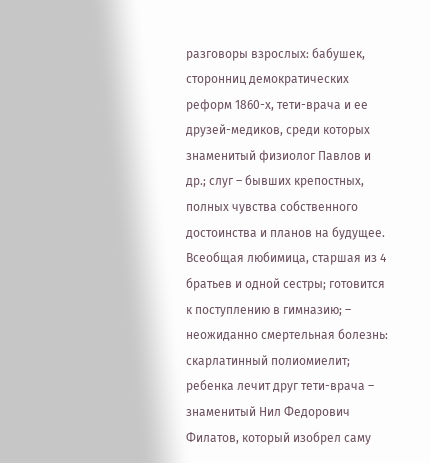разговоры взрослых: бабушек, сторонниц демократических реформ 1860-х, тети-врача и ее друзей-медиков, среди которых знаменитый физиолог Павлов и др.; слуг – бывших крепостных, полных чувства собственного достоинства и планов на будущее. Всеобщая любимица, старшая из 4 братьев и одной сестры; готовится к поступлению в гимназию; – неожиданно смертельная болезнь: скарлатинный полиомиелит; ребенка лечит друг тети-врача – знаменитый Нил Федорович Филатов, который изобрел саму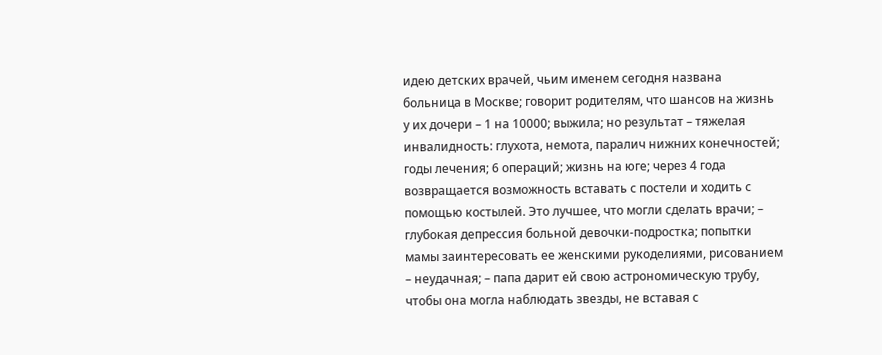идею детских врачей, чьим именем сегодня названа больница в Москве; говорит родителям, что шансов на жизнь у их дочери – 1 на 10000; выжила; но результат – тяжелая инвалидность: глухота, немота, паралич нижних конечностей; годы лечения; 6 операций; жизнь на юге; через 4 года возвращается возможность вставать с постели и ходить с помощью костылей. Это лучшее, что могли сделать врачи; – глубокая депрессия больной девочки-подростка; попытки мамы заинтересовать ее женскими рукоделиями, рисованием – неудачная; – папа дарит ей свою астрономическую трубу, чтобы она могла наблюдать звезды, не вставая с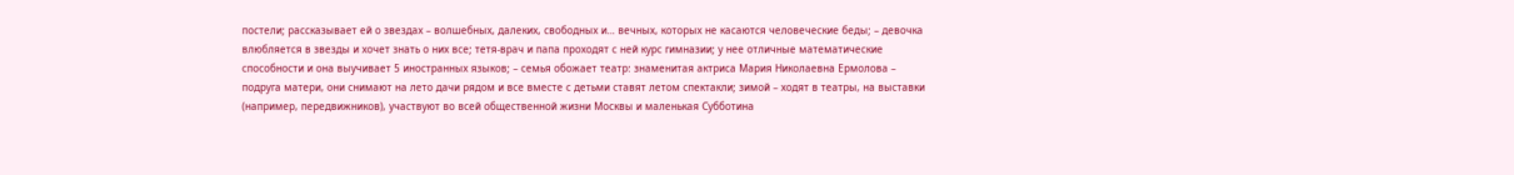постели; рассказывает ей о звездах – волшебных, далеких, свободных и… вечных, которых не касаются человеческие беды; – девочка влюбляется в звезды и хочет знать о них все; тетя-врач и папа проходят с ней курс гимназии; у нее отличные математические способности и она выучивает 5 иностранных языков; – семья обожает театр: знаменитая актриса Мария Николаевна Ермолова – подруга матери, они снимают на лето дачи рядом и все вместе с детьми ставят летом спектакли; зимой – ходят в театры, на выставки (например, передвижников), участвуют во всей общественной жизни Москвы и маленькая Субботина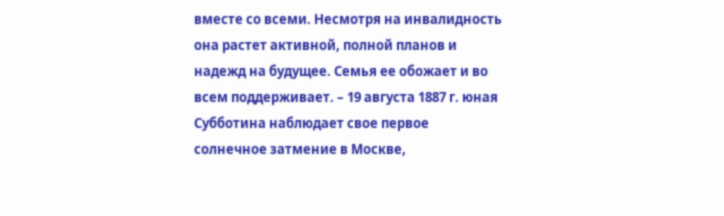вместе со всеми. Несмотря на инвалидность она растет активной, полной планов и надежд на будущее. Семья ее обожает и во всем поддерживает. – 19 августа 1887 г. юная Субботина наблюдает свое первое солнечное затмение в Москве,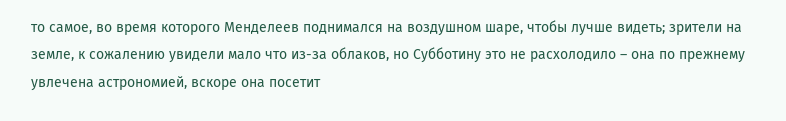то самое, во время которого Менделеев поднимался на воздушном шаре, чтобы лучше видеть; зрители на земле, к сожалению увидели мало что из-за облаков, но Субботину это не расхолодило – она по прежнему увлечена астрономией, вскоре она посетит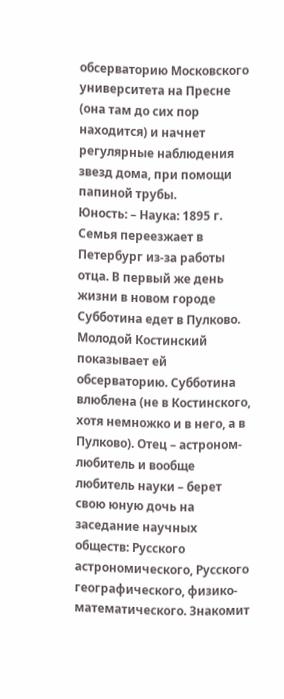обсерваторию Московского университета на Пресне (она там до сих пор находится) и начнет регулярные наблюдения звезд дома, при помощи папиной трубы.
Юность: – Наука: 1895 г. Семья переезжает в Петербург из-за работы отца. В первый же день жизни в новом городе Субботина едет в Пулково. Молодой Костинский показывает ей обсерваторию. Субботина влюблена (не в Костинского, хотя немножко и в него, а в Пулково). Отец – астроном-любитель и вообще любитель науки – берет свою юную дочь на заседание научных обществ: Русского астрономического, Русского географического, физико-математического. Знакомит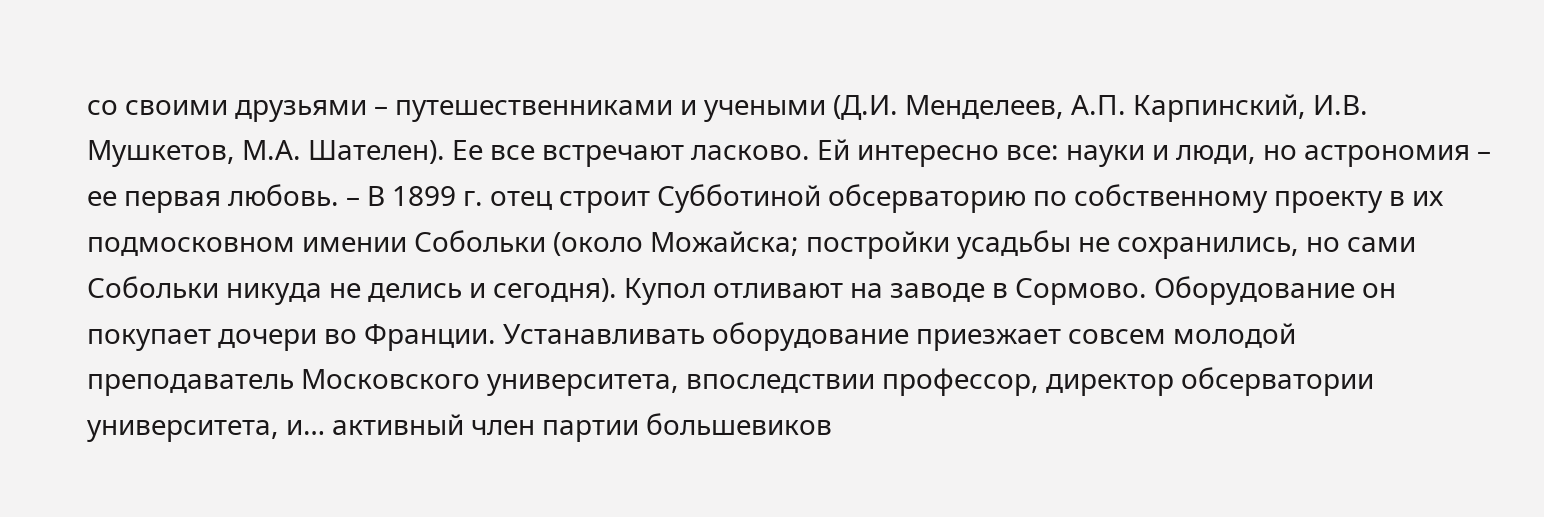со своими друзьями – путешественниками и учеными (Д.И. Менделеев, А.П. Карпинский, И.В. Мушкетов, М.А. Шателен). Ее все встречают ласково. Ей интересно все: науки и люди, но астрономия – ее первая любовь. – В 1899 г. отец строит Субботиной обсерваторию по собственному проекту в их подмосковном имении Собольки (около Можайска; постройки усадьбы не сохранились, но сами Собольки никуда не делись и сегодня). Купол отливают на заводе в Сормово. Оборудование он покупает дочери во Франции. Устанавливать оборудование приезжает совсем молодой преподаватель Московского университета, впоследствии профессор, директор обсерватории университета, и… активный член партии большевиков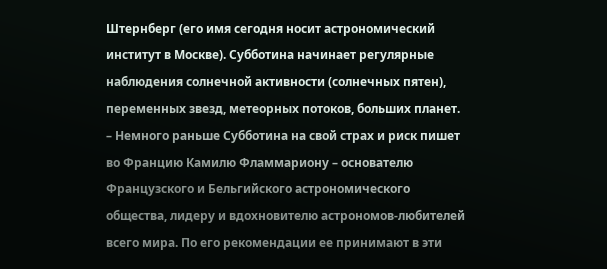Штернберг (его имя сегодня носит астрономический институт в Москве). Субботина начинает регулярные наблюдения солнечной активности (солнечных пятен), переменных звезд, метеорных потоков, больших планет. – Немного раньше Субботина на свой страх и риск пишет во Францию Камилю Фламмариону – основателю Французского и Бельгийского астрономического общества, лидеру и вдохновителю астрономов-любителей всего мира. По его рекомендации ее принимают в эти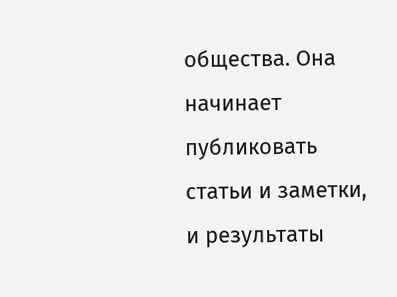общества. Она начинает публиковать статьи и заметки, и результаты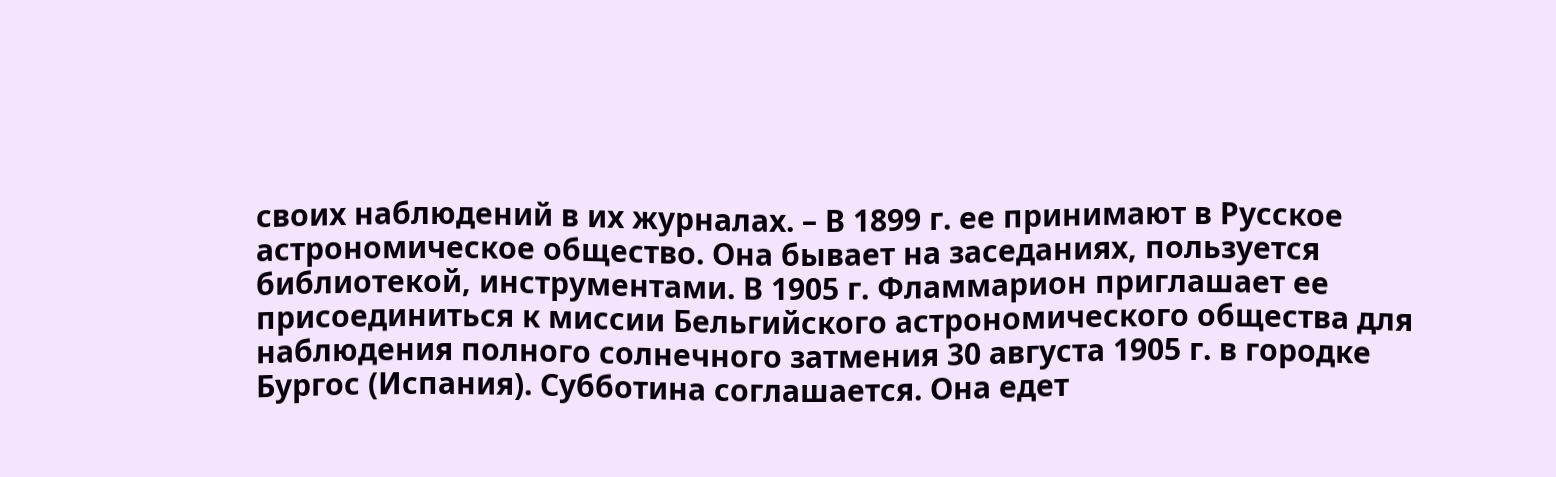своих наблюдений в их журналах. – В 1899 г. ее принимают в Русское астрономическое общество. Она бывает на заседаниях, пользуется библиотекой, инструментами. В 1905 г. Фламмарион приглашает ее присоединиться к миссии Бельгийского астрономического общества для наблюдения полного солнечного затмения 30 августа 1905 г. в городке Бургос (Испания). Субботина соглашается. Она едет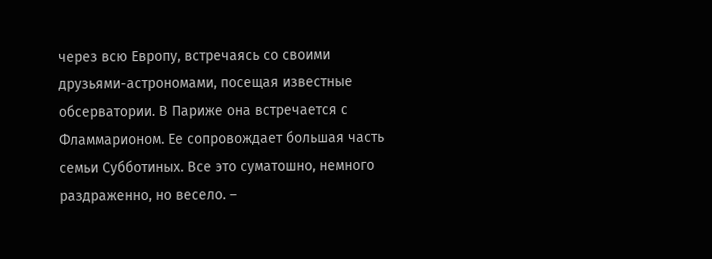через всю Европу, встречаясь со своими друзьями-астрономами, посещая известные обсерватории. В Париже она встречается с Фламмарионом. Ее сопровождает большая часть семьи Субботиных. Все это суматошно, немного раздраженно, но весело. –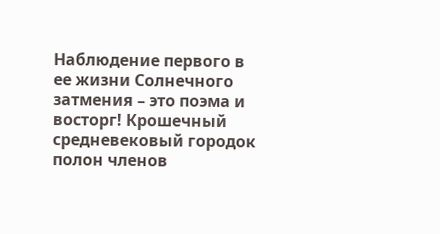Наблюдение первого в ее жизни Солнечного затмения – это поэма и восторг! Крошечный средневековый городок полон членов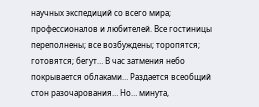научных экспедиций со всего мира; профессионалов и любителей. Все гостиницы переполнены; все возбуждены; торопятся; готовятся; бегут… В час затмения небо покрывается облаками… Раздается всеобщий стон разочарования… Но… минута,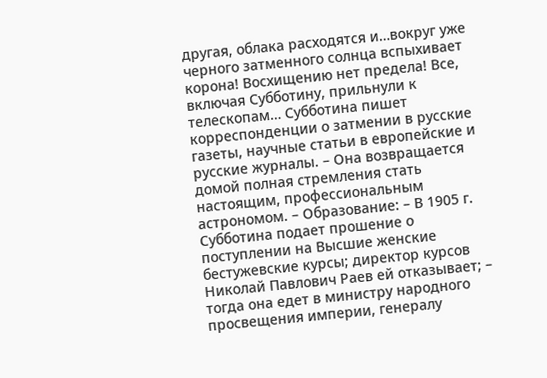другая, облака расходятся и…вокруг уже черного затменного солнца вспыхивает корона! Восхищению нет предела! Все, включая Субботину, прильнули к телескопам… Субботина пишет корреспонденции о затмении в русские газеты, научные статьи в европейские и русские журналы. – Она возвращается домой полная стремления стать настоящим, профессиональным астрономом. – Образование: – В 1905 г. Субботина подает прошение о поступлении на Высшие женские бестужевские курсы; директор курсов Николай Павлович Раев ей отказывает; – тогда она едет в министру народного просвещения империи, генералу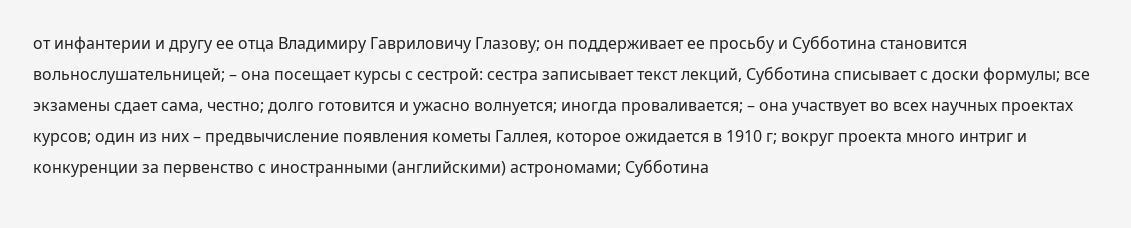от инфантерии и другу ее отца Владимиру Гавриловичу Глазову; он поддерживает ее просьбу и Субботина становится вольнослушательницей; – она посещает курсы с сестрой: сестра записывает текст лекций, Субботина списывает с доски формулы; все экзамены сдает сама, честно; долго готовится и ужасно волнуется; иногда проваливается; – она участвует во всех научных проектах курсов; один из них – предвычисление появления кометы Галлея, которое ожидается в 1910 г; вокруг проекта много интриг и конкуренции за первенство с иностранными (английскими) астрономами; Субботина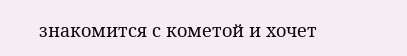знакомится с кометой и хочет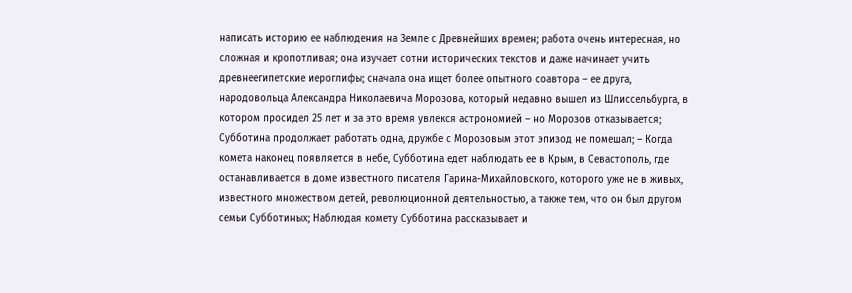написать историю ее наблюдения на Земле с Древнейших времен; работа очень интересная, но сложная и кропотливая; она изучает сотни исторических текстов и даже начинает учить древнеегипетские иероглифы; сначала она ищет более опытного соавтора – ее друга, народовольца Александра Николаевича Морозова, который недавно вышел из Шлиссельбурга, в котором просидел 25 лет и за это время увлекся астрономией – но Морозов отказывается; Субботина продолжает работать одна, дружбе с Морозовым этот эпизод не помешал; – Когда комета наконец появляется в небе, Субботина едет наблюдать ее в Крым, в Севастополь, где останавливается в доме известного писателя Гарина-Михайловского, которого уже не в живых, известного множеством детей, революционной деятельностью, а также тем, что он был другом семьи Субботиных; Наблюдая комету Субботина рассказывает и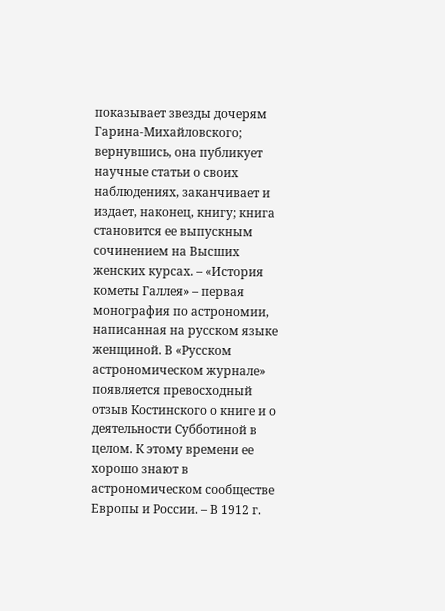показывает звезды дочерям Гарина-Михайловского; вернувшись, она публикует научные статьи о своих наблюдениях, заканчивает и издает, наконец, книгу; книга становится ее выпускным сочинением на Высших женских курсах. – «История кометы Галлея» – первая монография по астрономии, написанная на русском языке женщиной. В «Русском астрономическом журнале» появляется превосходный отзыв Костинского о книге и о деятельности Субботиной в целом. К этому времени ее хорошо знают в астрономическом сообществе Европы и России. – В 1912 г.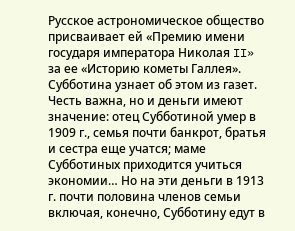Русское астрономическое общество присваивает ей «Премию имени государя императора Николая II» за ее «Историю кометы Галлея». Субботина узнает об этом из газет. Честь важна, но и деньги имеют значение: отец Субботиной умер в 1909 г., семья почти банкрот, братья и сестра еще учатся; маме Субботиных приходится учиться экономии… Но на эти деньги в 1913 г. почти половина членов семьи включая, конечно, Субботину едут в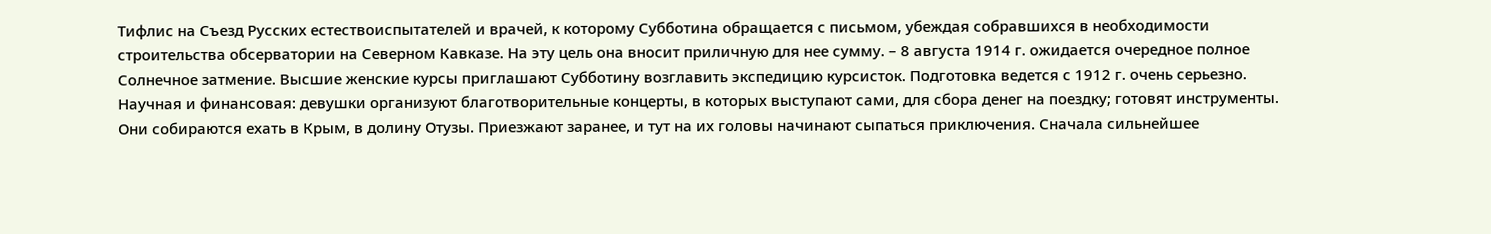Тифлис на Съезд Русских естествоиспытателей и врачей, к которому Субботина обращается с письмом, убеждая собравшихся в необходимости строительства обсерватории на Северном Кавказе. На эту цель она вносит приличную для нее сумму. – 8 августа 1914 г. ожидается очередное полное Солнечное затмение. Высшие женские курсы приглашают Субботину возглавить экспедицию курсисток. Подготовка ведется с 1912 г. очень серьезно. Научная и финансовая: девушки организуют благотворительные концерты, в которых выступают сами, для сбора денег на поездку; готовят инструменты. Они собираются ехать в Крым, в долину Отузы. Приезжают заранее, и тут на их головы начинают сыпаться приключения. Сначала сильнейшее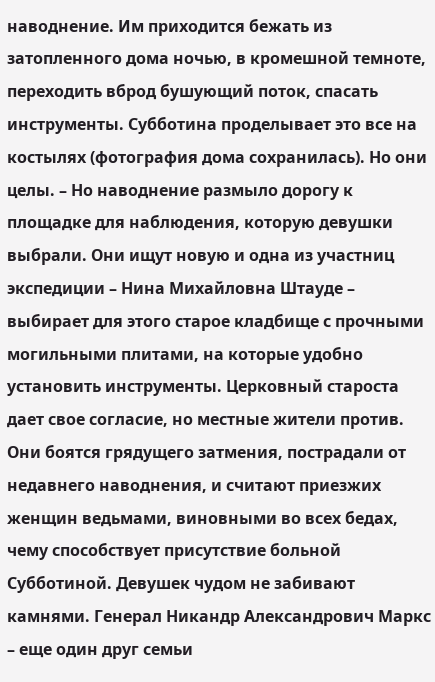наводнение. Им приходится бежать из затопленного дома ночью, в кромешной темноте, переходить вброд бушующий поток, спасать инструменты. Субботина проделывает это все на костылях (фотография дома сохранилась). Но они целы. – Но наводнение размыло дорогу к площадке для наблюдения, которую девушки выбрали. Они ищут новую и одна из участниц экспедиции – Нина Михайловна Штауде – выбирает для этого старое кладбище с прочными могильными плитами, на которые удобно установить инструменты. Церковный староста дает свое согласие, но местные жители против. Они боятся грядущего затмения, пострадали от недавнего наводнения, и считают приезжих женщин ведьмами, виновными во всех бедах, чему способствует присутствие больной Субботиной. Девушек чудом не забивают камнями. Генерал Никандр Александрович Маркс – еще один друг семьи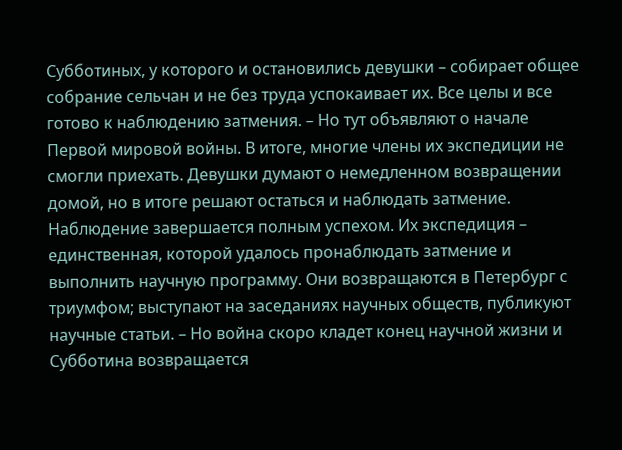Субботиных, у которого и остановились девушки – собирает общее собрание сельчан и не без труда успокаивает их. Все целы и все готово к наблюдению затмения. – Но тут объявляют о начале Первой мировой войны. В итоге, многие члены их экспедиции не смогли приехать. Девушки думают о немедленном возвращении домой, но в итоге решают остаться и наблюдать затмение. Наблюдение завершается полным успехом. Их экспедиция – единственная, которой удалось пронаблюдать затмение и выполнить научную программу. Они возвращаются в Петербург с триумфом; выступают на заседаниях научных обществ, публикуют научные статьи. – Но война скоро кладет конец научной жизни и Субботина возвращается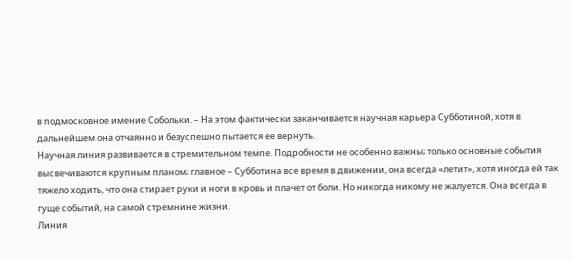в подмосковное имение Собольки. – На этом фактически заканчивается научная карьера Субботиной, хотя в дальнейшем она отчаянно и безуспешно пытается ее вернуть.
Научная линия развивается в стремительном темпе. Подробности не особенно важны; только основные события высвечиваются крупным планом; главное – Субботина все время в движении, она всегда «летит», хотя иногда ей так тяжело ходить, что она стирает руки и ноги в кровь и плачет от боли. Но никогда никому не жалуется. Она всегда в гуще событий, на самой стремнине жизни.
Линия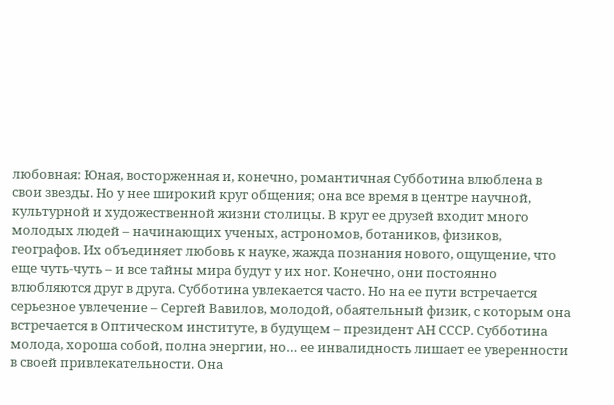любовная: Юная, восторженная и, конечно, романтичная Субботина влюблена в свои звезды. Но у нее широкий круг общения; она все время в центре научной, культурной и художественной жизни столицы. В круг ее друзей входит много молодых людей – начинающих ученых, астрономов, ботаников, физиков, географов. Их объединяет любовь к науке, жажда познания нового, ощущение, что еще чуть-чуть – и все тайны мира будут у их ног. Конечно, они постоянно влюбляются друг в друга. Субботина увлекается часто. Но на ее пути встречается серьезное увлечение – Сергей Вавилов, молодой, обаятельный физик, с которым она встречается в Оптическом институте, в будущем – президент АН СССР. Субботина молода, хороша собой, полна энергии, но… ее инвалидность лишает ее уверенности в своей привлекательности. Она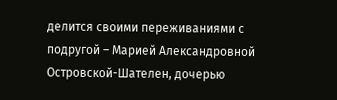делится своими переживаниями с подругой – Марией Александровной Островской-Шателен, дочерью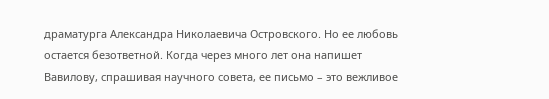драматурга Александра Николаевича Островского. Но ее любовь остается безответной. Когда через много лет она напишет Вавилову, спрашивая научного совета, ее письмо – это вежливое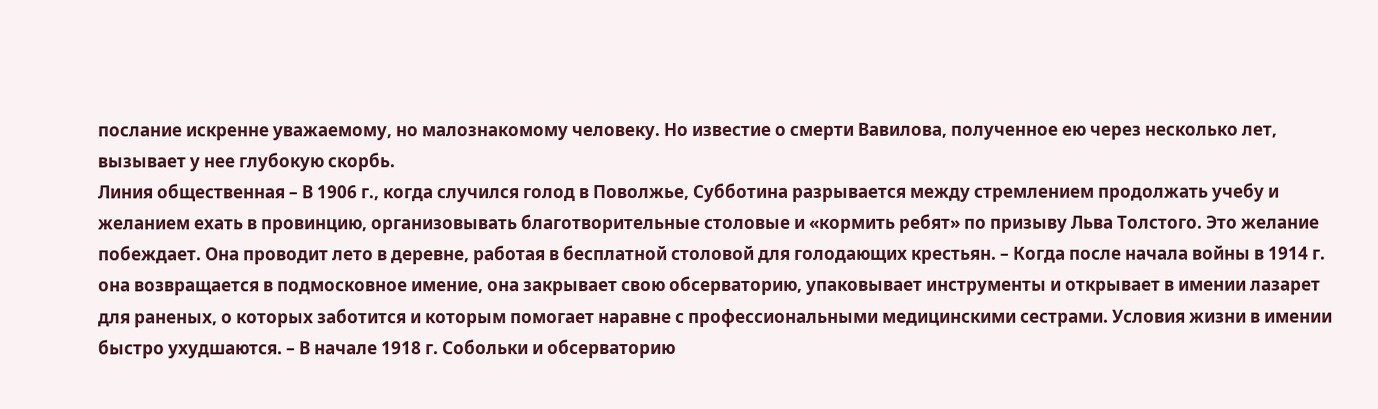послание искренне уважаемому, но малознакомому человеку. Но известие о смерти Вавилова, полученное ею через несколько лет, вызывает у нее глубокую скорбь.
Линия общественная – В 1906 г., когда случился голод в Поволжье, Субботина разрывается между стремлением продолжать учебу и желанием ехать в провинцию, организовывать благотворительные столовые и «кормить ребят» по призыву Льва Толстого. Это желание побеждает. Она проводит лето в деревне, работая в бесплатной столовой для голодающих крестьян. – Когда после начала войны в 1914 г. она возвращается в подмосковное имение, она закрывает свою обсерваторию, упаковывает инструменты и открывает в имении лазарет для раненых, о которых заботится и которым помогает наравне с профессиональными медицинскими сестрами. Условия жизни в имении быстро ухудшаются. – В начале 1918 г. Собольки и обсерваторию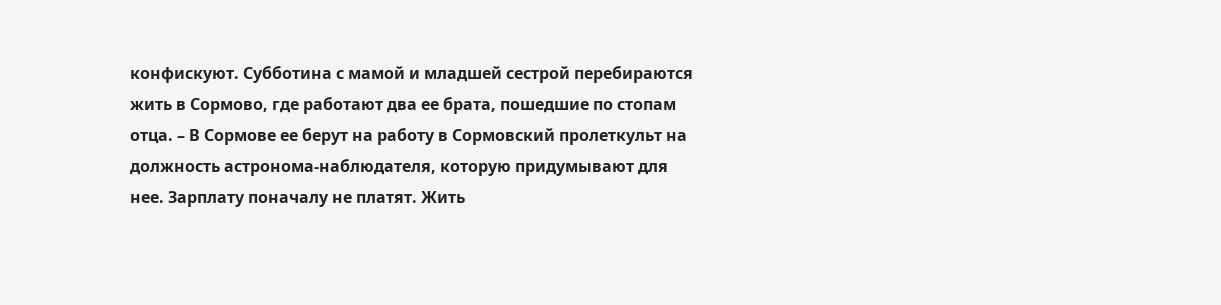конфискуют. Субботина с мамой и младшей сестрой перебираются жить в Сормово, где работают два ее брата, пошедшие по стопам отца. – В Сормове ее берут на работу в Сормовский пролеткульт на должность астронома-наблюдателя, которую придумывают для нее. Зарплату поначалу не платят. Жить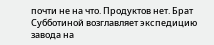почти не на что. Продуктов нет. Брат Субботиной возглавляет экспедицию завода на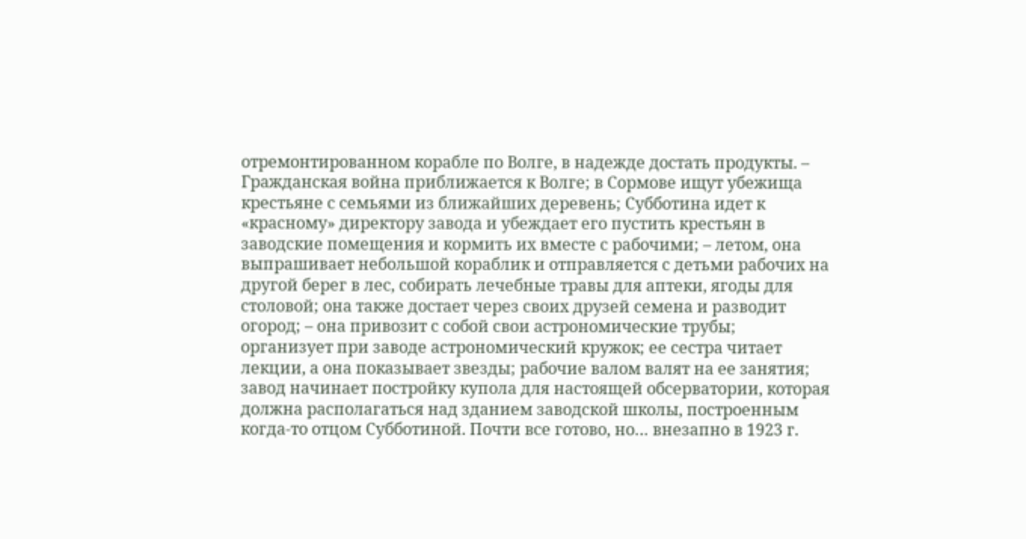отремонтированном корабле по Волге, в надежде достать продукты. – Гражданская война приближается к Волге; в Сормове ищут убежища крестьяне с семьями из ближайших деревень; Субботина идет к «красному» директору завода и убеждает его пустить крестьян в заводские помещения и кормить их вместе с рабочими; – летом, она выпрашивает небольшой кораблик и отправляется с детьми рабочих на другой берег в лес, собирать лечебные травы для аптеки, ягоды для столовой; она также достает через своих друзей семена и разводит огород; – она привозит с собой свои астрономические трубы; организует при заводе астрономический кружок; ее сестра читает лекции, а она показывает звезды; рабочие валом валят на ее занятия; завод начинает постройку купола для настоящей обсерватории, которая должна располагаться над зданием заводской школы, построенным когда-то отцом Субботиной. Почти все готово, но… внезапно в 1923 г.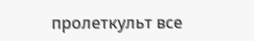пролеткульт все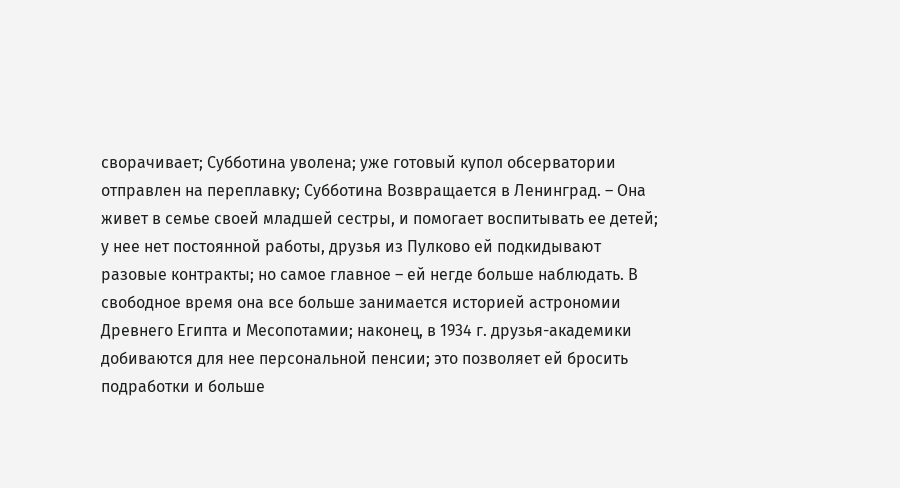сворачивает; Субботина уволена; уже готовый купол обсерватории отправлен на переплавку; Субботина Возвращается в Ленинград. – Она живет в семье своей младшей сестры, и помогает воспитывать ее детей; у нее нет постоянной работы, друзья из Пулково ей подкидывают разовые контракты; но самое главное – ей негде больше наблюдать. В свободное время она все больше занимается историей астрономии Древнего Египта и Месопотамии; наконец, в 1934 г. друзья-академики добиваются для нее персональной пенсии; это позволяет ей бросить подработки и больше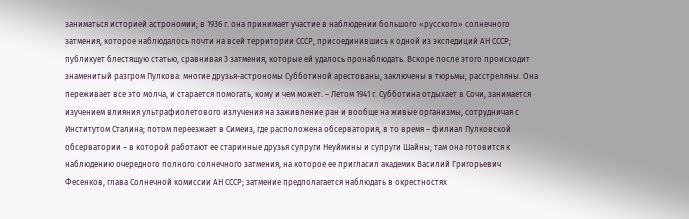заниматься историей астрономии; в 1936 г. она принимает участие в наблюдении большого «русского» солнечного затмения, которое наблюдалось почти на всей территории СССР, присоединившись к одной из экспедиций АН СССР; публикует блестящую статью, сравнивая 3 затмения, которые ей удалось пронаблюдать. Вскоре после этого происходит знаменитый разгром Пулкова: многие друзья-астрономы Субботиной арестованы, заключены в тюрьмы, расстреляны. Она переживает все это молча, и старается помогать, кому и чем может. – Летом 1941 г. Субботина отдыхает в Сочи, занимается изучением влияния ультрафиолетового излучения на заживление ран и вообще на живые организмы, сотрудничая с Институтом Сталина; потом переезжает в Симеиз, где расположена обсерватория, в то время – филиал Пулковской обсерватории – в которой работают ее старинные друзья супруги Неуймины и супруги Шайны; там она готовится к наблюдению очередного полного солнечного затмения, на которое ее пригласил академик Василий Григорьевич Фесенков, глава Солнечной комиссии АН СССР; затмение предполагается наблюдать в окрестностях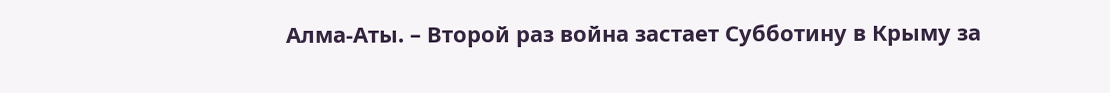Алма-Аты. – Второй раз война застает Субботину в Крыму за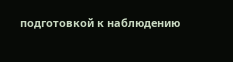подготовкой к наблюдению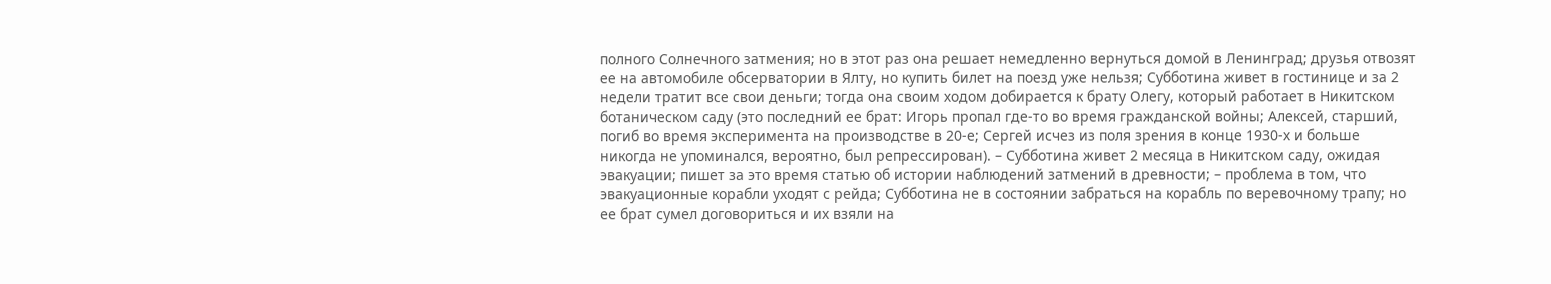полного Солнечного затмения; но в этот раз она решает немедленно вернуться домой в Ленинград; друзья отвозят ее на автомобиле обсерватории в Ялту, но купить билет на поезд уже нельзя; Субботина живет в гостинице и за 2 недели тратит все свои деньги; тогда она своим ходом добирается к брату Олегу, который работает в Никитском ботаническом саду (это последний ее брат: Игорь пропал где-то во время гражданской войны; Алексей, старший, погиб во время эксперимента на производстве в 20-е; Сергей исчез из поля зрения в конце 1930-х и больше никогда не упоминался, вероятно, был репрессирован). – Субботина живет 2 месяца в Никитском саду, ожидая эвакуации; пишет за это время статью об истории наблюдений затмений в древности; – проблема в том, что эвакуационные корабли уходят с рейда; Субботина не в состоянии забраться на корабль по веревочному трапу; но ее брат сумел договориться и их взяли на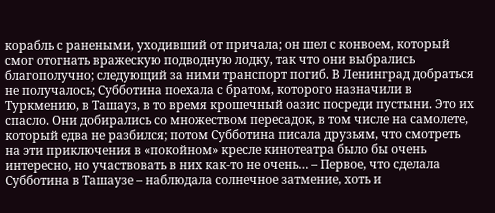корабль с ранеными, уходивший от причала; он шел с конвоем, который смог отогнать вражескую подводную лодку, так что они выбрались благополучно; следующий за ними транспорт погиб. В Ленинград добраться не получалось; Субботина поехала с братом, которого назначили в Туркмению, в Ташауз, в то время крошечный оазис посреди пустыни. Это их спасло. Они добирались со множеством пересадок, в том числе на самолете, который едва не разбился; потом Субботина писала друзьям, что смотреть на эти приключения в «покойном» кресле кинотеатра было бы очень интересно, но участвовать в них как-то не очень… – Первое, что сделала Субботина в Ташаузе – наблюдала солнечное затмение, хоть и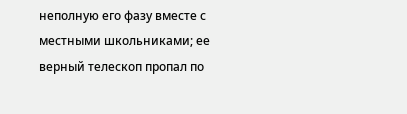неполную его фазу вместе с местными школьниками; ее верный телескоп пропал по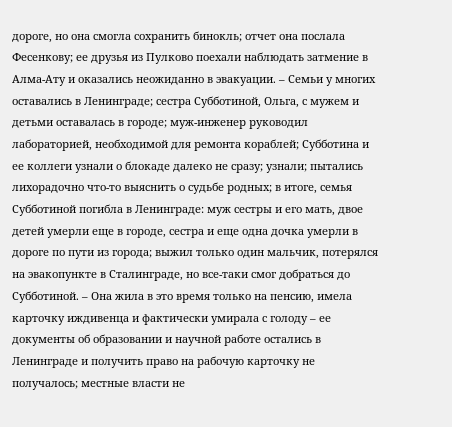дороге, но она смогла сохранить бинокль; отчет она послала Фесенкову; ее друзья из Пулково поехали наблюдать затмение в Алма-Ату и оказались неожиданно в эвакуации. – Семьи у многих оставались в Ленинграде; сестра Субботиной, Ольга, с мужем и детьми оставалась в городе; муж-инженер руководил лабораторией, необходимой для ремонта кораблей; Субботина и ее коллеги узнали о блокаде далеко не сразу; узнали; пытались лихорадочно что-то выяснить о судьбе родных; в итоге, семья Субботиной погибла в Ленинграде: муж сестры и его мать, двое детей умерли еще в городе, сестра и еще одна дочка умерли в дороге по пути из города; выжил только один мальчик, потерялся на эвакопункте в Сталинграде, но все-таки смог добраться до Субботиной. – Она жила в это время только на пенсию, имела карточку иждивенца и фактически умирала с голоду – ее документы об образовании и научной работе остались в Ленинграде и получить право на рабочую карточку не получалось; местные власти не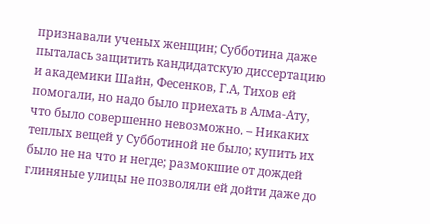признавали ученых женщин; Субботина даже пыталась защитить кандидатскую диссертацию и академики Шайн, Фесенков, Г.А, Тихов ей помогали, но надо было приехать в Алма-Ату, что было совершенно невозможно. – Никаких теплых вещей у Субботиной не было; купить их было не на что и негде; размокшие от дождей глиняные улицы не позволяли ей дойти даже до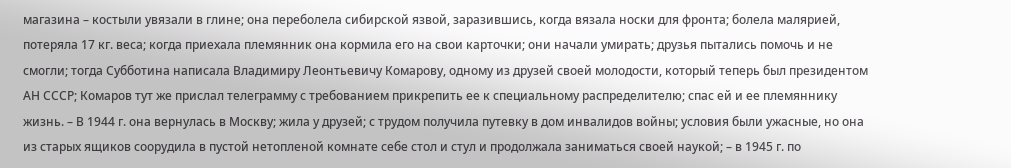магазина – костыли увязали в глине; она переболела сибирской язвой, заразившись, когда вязала носки для фронта; болела малярией, потеряла 17 кг. веса; когда приехала племянник она кормила его на свои карточки; они начали умирать; друзья пытались помочь и не смогли; тогда Субботина написала Владимиру Леонтьевичу Комарову, одному из друзей своей молодости, который теперь был президентом АН СССР; Комаров тут же прислал телеграмму с требованием прикрепить ее к специальному распределителю; спас ей и ее племяннику жизнь. – В 1944 г. она вернулась в Москву; жила у друзей; с трудом получила путевку в дом инвалидов войны; условия были ужасные, но она из старых ящиков соорудила в пустой нетопленой комнате себе стол и стул и продолжала заниматься своей наукой; – в 1945 г. по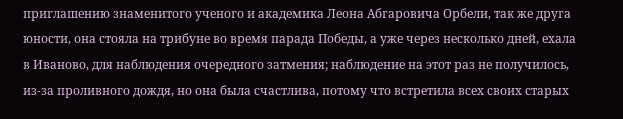приглашению знаменитого ученого и академика Леона Абгаровича Орбели, так же друга юности, она стояла на трибуне во время парада Победы, а уже через несколько дней, ехала в Иваново, для наблюдения очередного затмения; наблюдение на этот раз не получилось, из-за проливного дождя, но она была счастлива, потому что встретила всех своих старых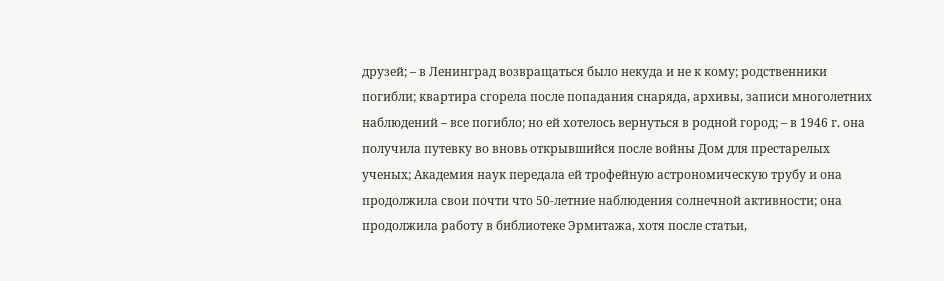друзей; – в Ленинград возвращаться было некуда и не к кому; родственники погибли; квартира сгорела после попадания снаряда, архивы, записи многолетних наблюдений – все погибло; но ей хотелось вернуться в родной город; – в 1946 г. она получила путевку во вновь открывшийся после войны Дом для престарелых ученых; Академия наук передала ей трофейную астрономическую трубу и она продолжила свои почти что 50-летние наблюдения солнечной активности; она продолжила работу в библиотеке Эрмитажа, хотя после статьи,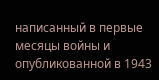написанный в первые месяцы войны и опубликованной в 1943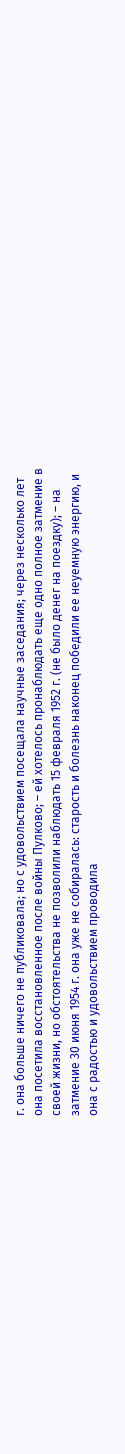г. она больше ничего не публиковала; но с удовольствием посещала научные заседания; через несколько лет она посетила восстановленное после войны Пулково; – ей хотелось пронаблюдать еще одно полное затмение в своей жизни, но обстоятельства не позволили наблюдать 15 февраля 1952 г. (не было денег на поездку); – на затмение 30 июня 1954 г. она уже не собиралась: старость и болезнь наконец победили ее неуемную энергию, и она с радостью и удовольствием проводила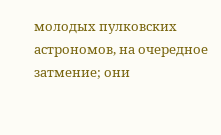молодых пулковских астрономов, на очередное затмение; они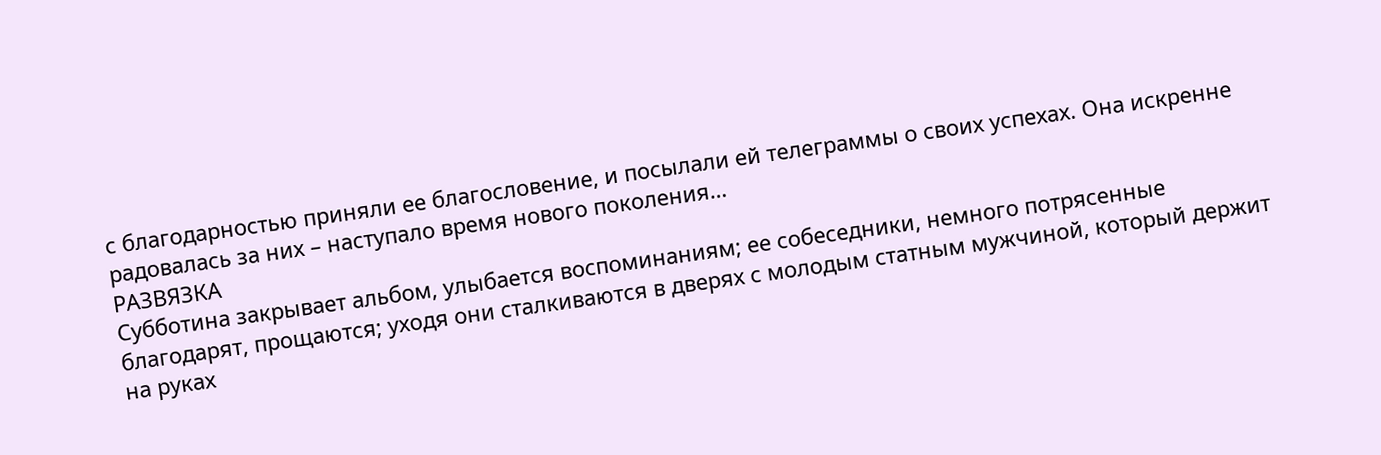с благодарностью приняли ее благословение, и посылали ей телеграммы о своих успехах. Она искренне радовалась за них – наступало время нового поколения…
РАЗВЯЗКА
Субботина закрывает альбом, улыбается воспоминаниям; ее собеседники, немного потрясенные благодарят, прощаются; уходя они сталкиваются в дверях с молодым статным мужчиной, который держит на руках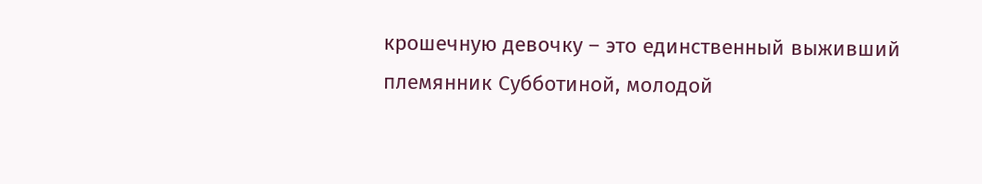крошечную девочку – это единственный выживший племянник Субботиной, молодой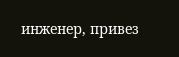инженер, привез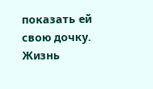показать ей свою дочку. Жизнь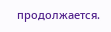продолжается.